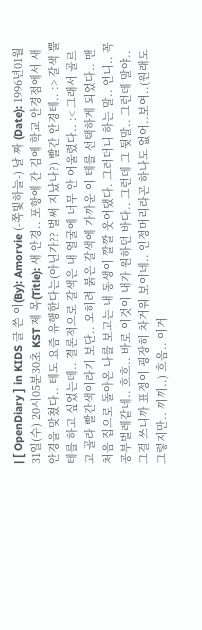| [ OpenDiary ] in KIDS 글 쓴 이(By): Amorvie (-쪽빛하늘-) 날 짜 (Date): 1996년01월31일(수) 20시05분30초 KST 제 목(Title): 새 안경.. 포항에 간 김에 학교 안경점에서 새 안경을 맞쳤다.. 테도 요즘 유행한다는(아닌가?? 벌써 지났나?) 빨간 안경테.. :> 갈색 뿔테를 하고 싶었는데.. 결론적으로 갈색은 내 얼굴에 너무 안 어울렸다.. :< 그래서 골르고 골라 빨간색이라기 보단.. 오히려 붉은 갈색에 가까운 이 테를 선택하게 되었다.. 맨처음 집으로 돌아온 나를 보고는 내 동생이 깔깔 웃어댔다. 그러더니 하는 말.. 언니.. 꼭 공부벌레같네.. 흐흐.. 바로 이것이 내가 원하던 바다.. 그런데 그 뒷말.. 그런데 말야.. 그걸 쓰니까 표정이 굉장히 차거워 보이네.. 인정머리라곤 하나도 없어..보여..(원래도 그렇지만.. 끼끼..) 흐음.. 이거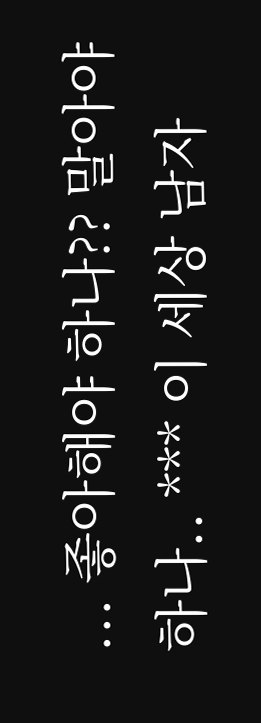... 좋아해야 하나?? 말아야 하나.. *** 이 세상 남자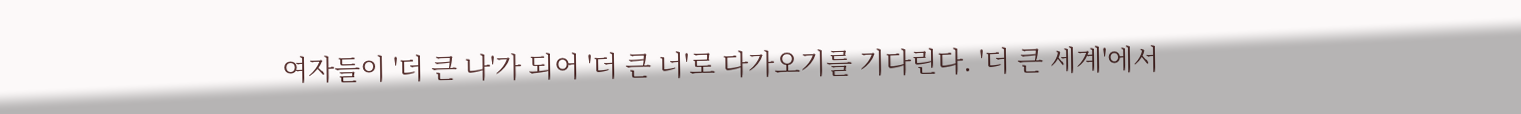여자들이 '더 큰 나'가 되어 '더 큰 너'로 다가오기를 기다린다. '더 큰 세계'에서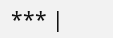*** |